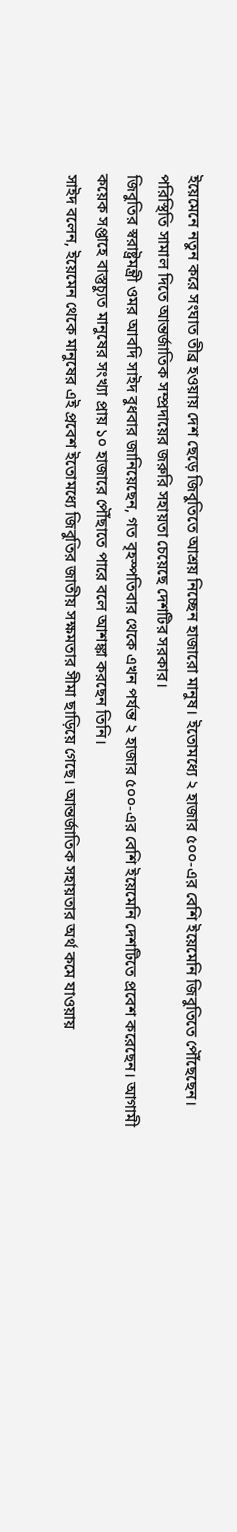ইয়েমেনে নতুন করে সংঘাত তীব্র হওয়ায় দেশ ছেড়ে জিবুতিতে আশ্রয় নিচ্ছেন হাজারো মানুষ। ইতোমধ্যে ২ হাজার ৫০০-এর বেশি ইয়েমেনি জিবুতিতে পৌঁছেছেন। পরিস্থিতি সামাল দিতে আন্তর্জাতিক সম্প্রদায়ের জরুরি সহায়তা চেয়েছে দেশটির সরকার।
জিবুতির স্বরাষ্ট্রমন্ত্রী ওমর আবদি সাইদ বুধবার জানিয়েছেন, গত বৃহস্পতিবার থেকে এখন পর্যন্ত ২ হাজার ৫০০-এর বেশি ইয়েমেনি দেশটিতে প্রবেশ করেছেন। আগামী কয়েক সপ্তাহে বাস্তুচ্যুত মানুষের সংখ্যা প্রায় ১০ হাজারে পৌঁছাতে পারে বলে আশঙ্কা করছেন তিনি।
সাইদ বলেন, ইয়েমেন থেকে মানুষের এই প্রবেশ ইতোমধ্যে জিবুতির জাতীয় সক্ষমতার সীমা ছাড়িয়ে গেছে। আন্তর্জাতিক সহায়তার অর্থ কমে যাওয়ায়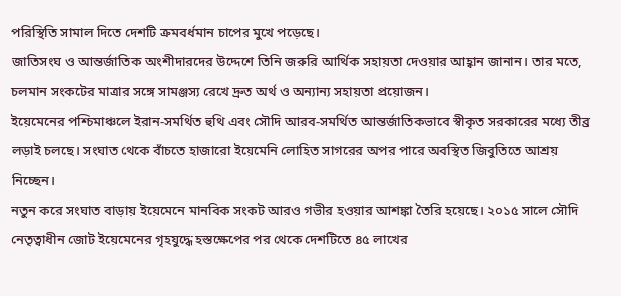পরিস্থিতি সামাল দিতে দেশটি ক্রমবর্ধমান চাপের মুখে পড়েছে।
জাতিসংঘ ও আন্তর্জাতিক অংশীদারদের উদ্দেশে তিনি জরুরি আর্থিক সহায়তা দেওয়ার আহ্বান জানান। তার মতে, চলমান সংকটের মাত্রার সঙ্গে সামঞ্জস্য রেখে দ্রুত অর্থ ও অন্যান্য সহায়তা প্রয়োজন।
ইয়েমেনের পশ্চিমাঞ্চলে ইরান-সমর্থিত হুথি এবং সৌদি আরব-সমর্থিত আন্তর্জাতিকভাবে স্বীকৃত সরকারের মধ্যে তীব্র লড়াই চলছে। সংঘাত থেকে বাঁচতে হাজারো ইয়েমেনি লোহিত সাগরের অপর পারে অবস্থিত জিবুতিতে আশ্রয় নিচ্ছেন।
নতুন করে সংঘাত বাড়ায় ইয়েমেনে মানবিক সংকট আরও গভীর হওয়ার আশঙ্কা তৈরি হয়েছে। ২০১৫ সালে সৌদি নেতৃত্বাধীন জোট ইয়েমেনের গৃহযুদ্ধে হস্তক্ষেপের পর থেকে দেশটিতে ৪৫ লাখের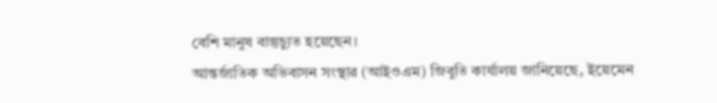বেশি মানুষ বাস্তুচ্যুত হয়েছেন।
আন্তর্জাতিক অভিবাসন সংস্থার (আইওএম) জিবুতি কার্যালয় জানিয়েছে, ইয়েমেন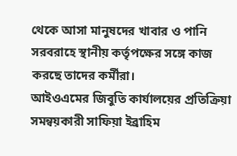থেকে আসা মানুষদের খাবার ও পানি সরবরাহে স্থানীয় কর্তৃপক্ষের সঙ্গে কাজ করছে তাদের কর্মীরা।
আইওএমের জিবুতি কার্যালয়ের প্রতিক্রিয়া সমন্বয়কারী সাফিয়া ইব্রাহিম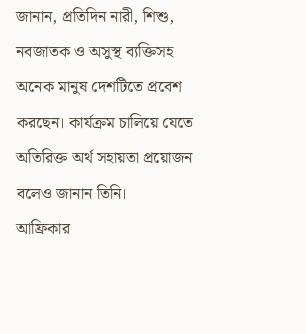জানান, প্রতিদিন নারী, শিশু, নবজাতক ও অসুস্থ ব্যক্তিসহ অনেক মানুষ দেশটিতে প্রবেশ করছেন। কার্যক্রম চালিয়ে যেতে অতিরিক্ত অর্থ সহায়তা প্রয়োজন বলেও জানান তিনি।
আফ্রিকার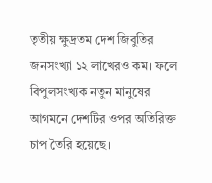তৃতীয় ক্ষুদ্রতম দেশ জিবুতির জনসংখ্যা ১২ লাখেরও কম। ফলে বিপুলসংখ্যক নতুন মানুষের আগমনে দেশটির ওপর অতিরিক্ত চাপ তৈরি হয়েছে।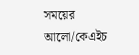সময়ের আলো/কেএইচ